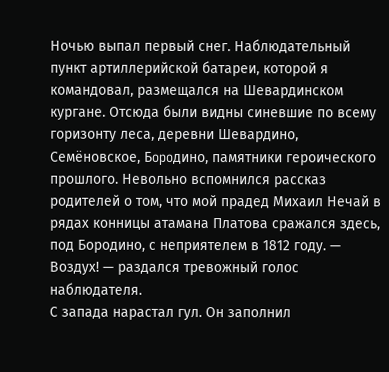Ночью выпал первый снег. Наблюдательный пункт артиллерийской батареи, которой я командовал, размещался на Шевардинском кургане. Отсюда были видны синевшие по всему горизонту леса, деревни Шевардино, Семёновское, Бopoдино, памятники героического прошлого. Невольно вспомнился рассказ родителей о том, что мой прадед Михаил Нечай в рядах конницы атамана Платова сражался здесь, под Бородино, с неприятелем в 1812 году. — Воздух! — раздался тревожный голос наблюдателя.
С запада нарастал гул. Он заполнил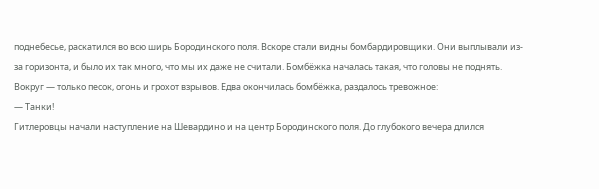поднебесье, раскатился во всю ширь Бородинского поля. Вскоре стали видны бомбардировщики. Они выплывали из-за горизонта, и было их так много, что мы их даже не считали. Бомбёжка началась такая, что головы не поднять. Вокруг — только песок, огонь и грохот взрывов. Едва окончилась бомбёжка, раздалось тревожное:
— Танки!
Гитлеровцы начали наступление на Шевардино и на центр Бородинского поля. До глубокого вечера длился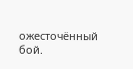ожесточённый бой.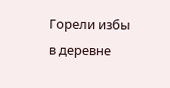Горели избы в деревне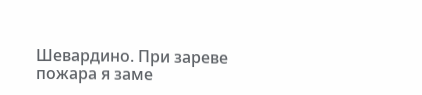Шевардино. При зареве пожара я заме